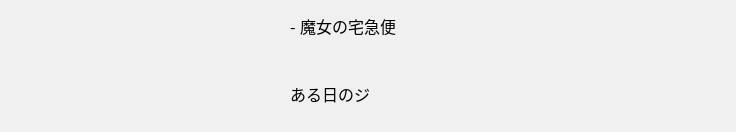- 魔女の宅急便

ある日のジ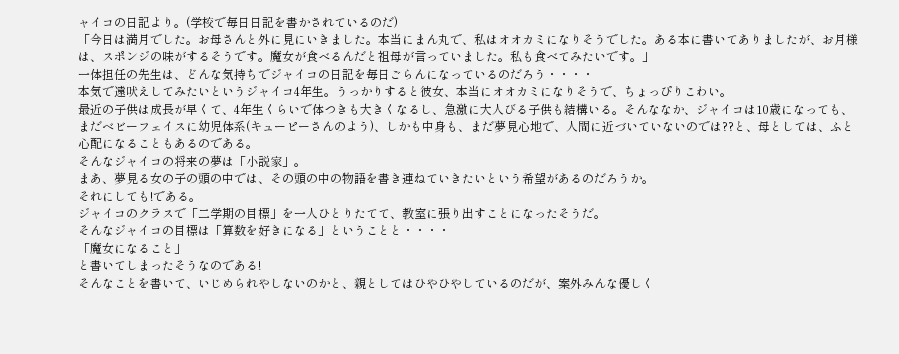ャイコの日記より。(学校で毎日日記を書かされているのだ)
「今日は満月でした。お母さんと外に見にいきました。本当にまん丸で、私はオオカミになりそうでした。ある本に書いてありましたが、お月様は、スポンジの味がするそうです。魔女が食べるんだと祖母が言っていました。私も食べてみたいです。」
一体担任の先生は、どんな気持ちでジャイコの日記を毎日ごらんになっているのだろう・・・・
本気で遠吠えしてみたいというジャイコ4年生。うっかりすると彼女、本当にオオカミになりそうで、ちょっぴりこわい。
最近の子供は成長が早くて、4年生くらいで体つきも大きくなるし、急激に大人びる子供も結構いる。そんななか、ジャイコは10歳になっても、まだベビーフェイスに幼児体系(キューピーさんのよう)、しかも中身も、まだ夢見心地で、人間に近づいていないのでは??と、母としては、ふと心配になることもあるのである。
そんなジャイコの将来の夢は「小説家」。
まあ、夢見る女の子の頭の中では、その頭の中の物語を書き連ねていきたいという希望があるのだろうか。
それにしても!である。
ジャイコのクラスで「二学期の目標」を一人ひとりたてて、教室に張り出すことになったそうだ。
そんなジャイコの目標は「算数を好きになる」ということと・・・・
「魔女になること」
と書いてしまったそうなのである!
そんなことを書いて、いじめられやしないのかと、親としてはひやひやしているのだが、案外みんな優しく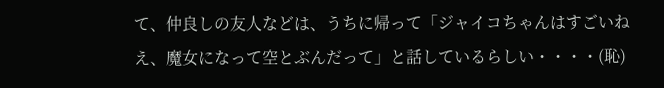て、仲良しの友人などは、うちに帰って「ジャイコちゃんはすごいねえ、魔女になって空とぶんだって」と話しているらしい・・・・(恥)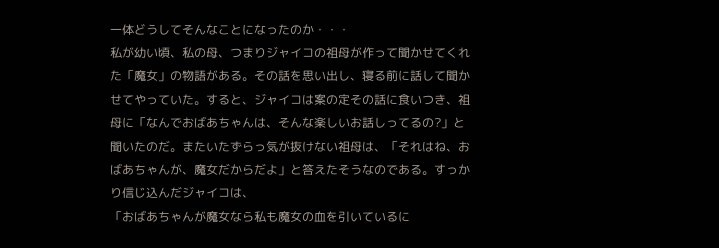一体どうしてそんなことになったのか・・・
私が幼い頃、私の母、つまりジャイコの祖母が作って聞かせてくれた「魔女」の物語がある。その話を思い出し、寝る前に話して聞かせてやっていた。すると、ジャイコは案の定その話に食いつき、祖母に「なんでおばあちゃんは、そんな楽しいお話しってるの?」と聞いたのだ。またいたずらっ気が抜けない祖母は、「それはね、おばあちゃんが、魔女だからだよ」と答えたそうなのである。すっかり信じ込んだジャイコは、
「おばあちゃんが魔女なら私も魔女の血を引いているに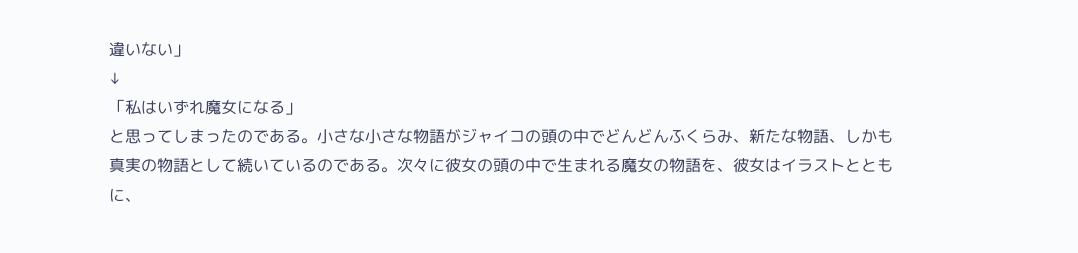違いない」
↓
「私はいずれ魔女になる」
と思ってしまったのである。小さな小さな物語がジャイコの頭の中でどんどんふくらみ、新たな物語、しかも真実の物語として続いているのである。次々に彼女の頭の中で生まれる魔女の物語を、彼女はイラストとともに、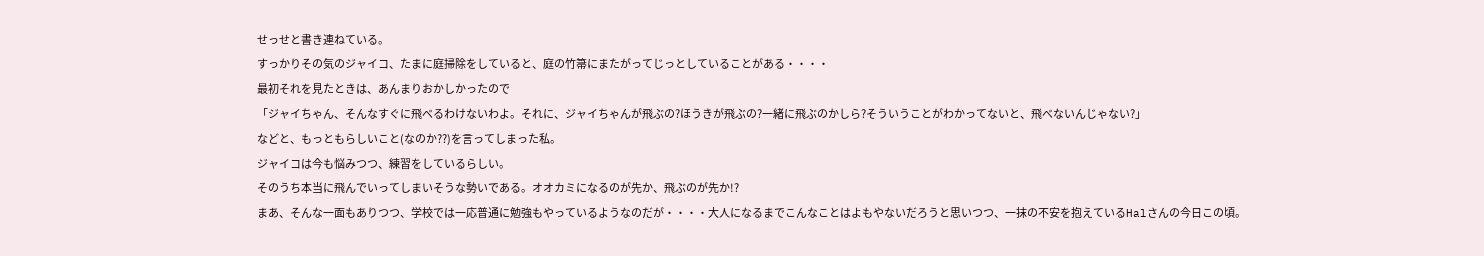せっせと書き連ねている。
すっかりその気のジャイコ、たまに庭掃除をしていると、庭の竹箒にまたがってじっとしていることがある・・・・
最初それを見たときは、あんまりおかしかったので
「ジャイちゃん、そんなすぐに飛べるわけないわよ。それに、ジャイちゃんが飛ぶの?ほうきが飛ぶの?一緒に飛ぶのかしら?そういうことがわかってないと、飛べないんじゃない?」
などと、もっともらしいこと(なのか??)を言ってしまった私。
ジャイコは今も悩みつつ、練習をしているらしい。
そのうち本当に飛んでいってしまいそうな勢いである。オオカミになるのが先か、飛ぶのが先か!?
まあ、そんな一面もありつつ、学校では一応普通に勉強もやっているようなのだが・・・・大人になるまでこんなことはよもやないだろうと思いつつ、一抹の不安を抱えているHalさんの今日この頃。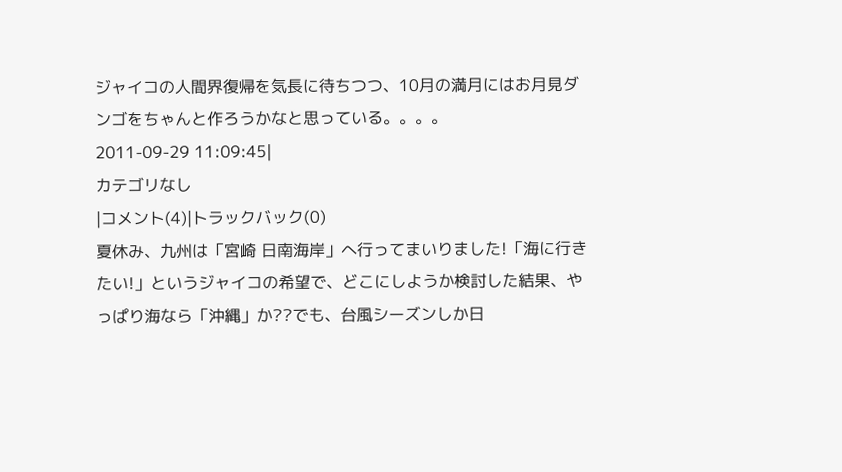ジャイコの人間界復帰を気長に待ちつつ、10月の満月にはお月見ダンゴをちゃんと作ろうかなと思っている。。。。
2011-09-29 11:09:45|
カテゴリなし
|コメント(4)|トラックバック(0)
夏休み、九州は「宮崎 日南海岸」へ行ってまいりました!「海に行きたい!」というジャイコの希望で、どこにしようか検討した結果、やっぱり海なら「沖縄」か??でも、台風シーズンしか日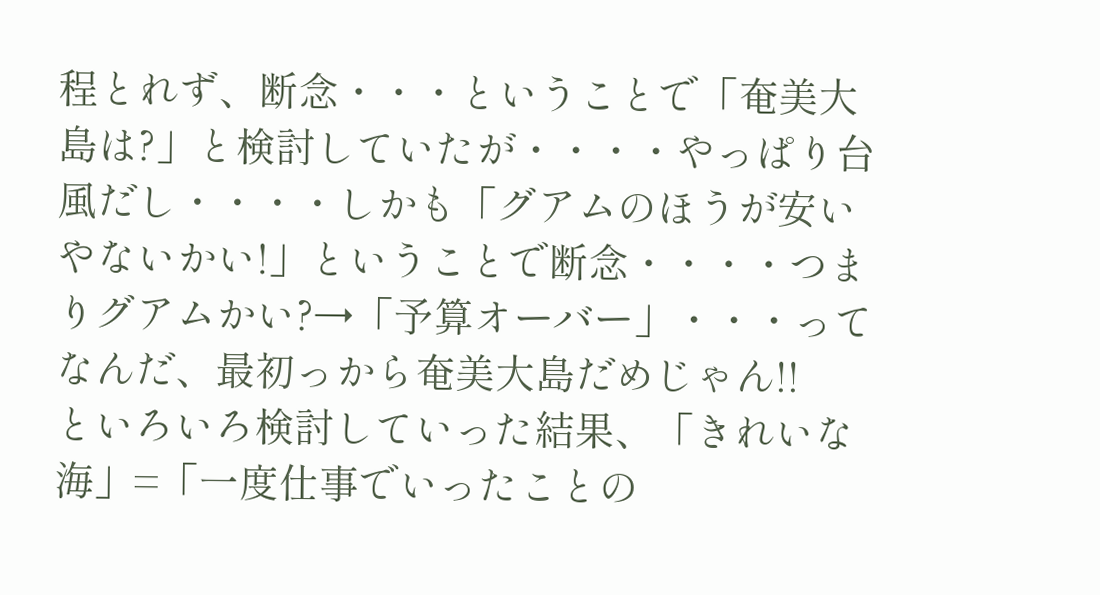程とれず、断念・・・ということで「奄美大島は?」と検討していたが・・・・やっぱり台風だし・・・・しかも「グアムのほうが安いやないかい!」ということで断念・・・・つまりグアムかい?→「予算オーバー」・・・ってなんだ、最初っから奄美大島だめじゃん!!
といろいろ検討していった結果、「きれいな海」=「一度仕事でいったことの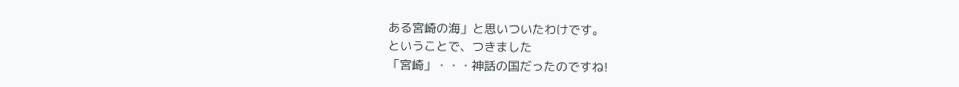ある宮崎の海」と思いついたわけです。
ということで、つきました
「宮崎」・・・神話の国だったのですね!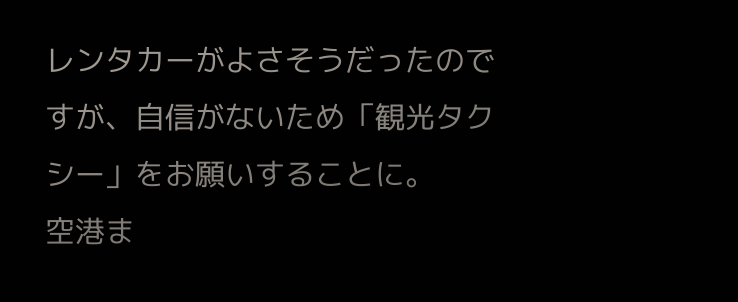レンタカーがよさそうだったのですが、自信がないため「観光タクシー」をお願いすることに。
空港ま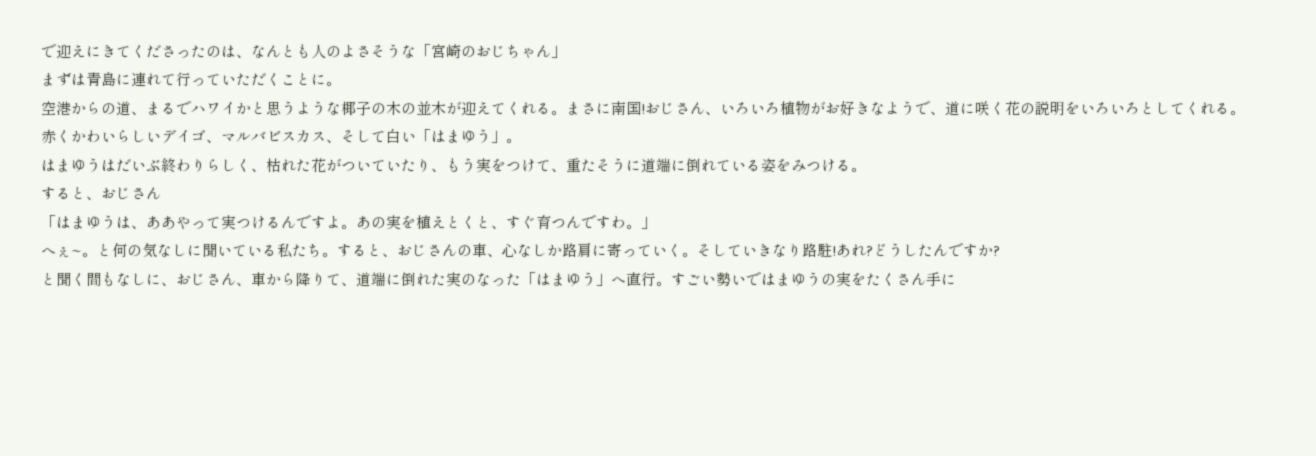で迎えにきてくださったのは、なんとも人のよさそうな「宮崎のおじちゃん」
まずは青島に連れて行っていただくことに。
空港からの道、まるでハワイかと思うような椰子の木の並木が迎えてくれる。まさに南国!おじさん、いろいろ植物がお好きなようで、道に咲く花の説明をいろいろとしてくれる。
赤くかわいらしいデイゴ、マルバビスカス、そして白い「はまゆう」。
はまゆうはだいぶ終わりらしく、枯れた花がついていたり、もう実をつけて、重たそうに道端に倒れている姿をみつける。
すると、おじさん
「はまゆうは、ああやって実つけるんですよ。あの実を植えとくと、すぐ育つんですわ。」
へぇ~。と何の気なしに聞いている私たち。すると、おじさんの車、心なしか路肩に寄っていく。そしていきなり路駐!あれ?どうしたんですか?
と聞く間もなしに、おじさん、車から降りて、道端に倒れた実のなった「はまゆう」へ直行。すごい勢いではまゆうの実をたくさん手に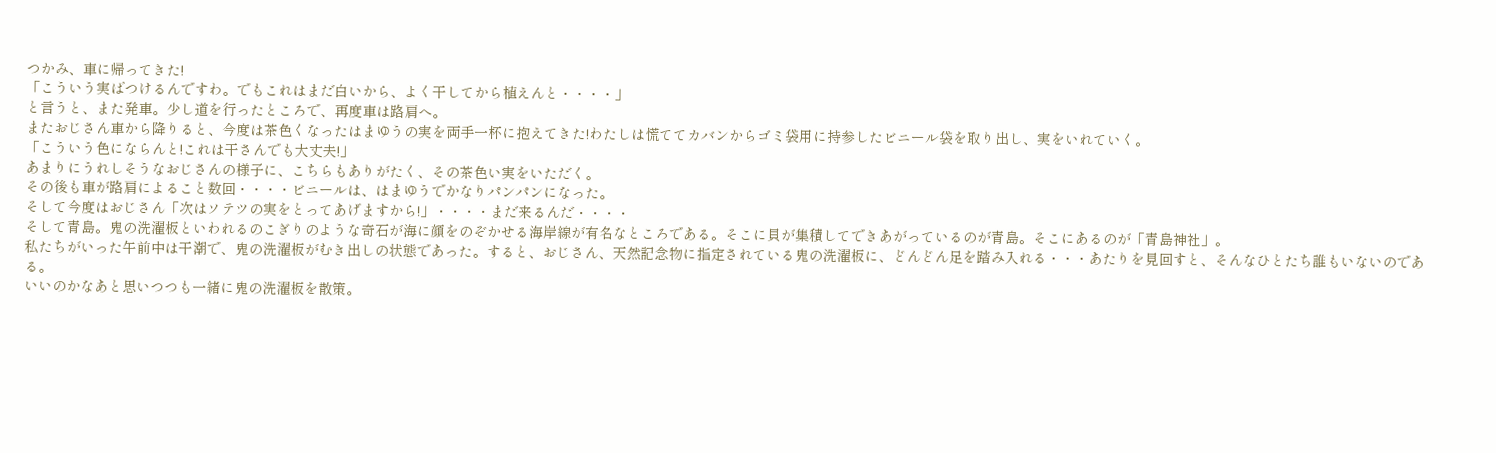つかみ、車に帰ってきた!
「こういう実ばつけるんですわ。でもこれはまだ白いから、よく干してから植えんと・・・・」
と言うと、また発車。少し道を行ったところで、再度車は路肩へ。
またおじさん車から降りると、今度は茶色くなったはまゆうの実を両手一杯に抱えてきた!わたしは慌ててカバンからゴミ袋用に持参したビニール袋を取り出し、実をいれていく。
「こういう色にならんと!これは干さんでも大丈夫!」
あまりにうれしそうなおじさんの様子に、こちらもありがたく、その茶色い実をいただく。
その後も車が路肩によること数回・・・・ビニールは、はまゆうでかなりパンパンになった。
そして今度はおじさん「次はソテツの実をとってあげますから!」・・・・まだ来るんだ・・・・
そして青島。鬼の洗濯板といわれるのこぎりのような奇石が海に顔をのぞかせる海岸線が有名なところである。そこに貝が集積してできあがっているのが青島。そこにあるのが「青島神社」。
私たちがいった午前中は干潮で、鬼の洗濯板がむき出しの状態であった。すると、おじさん、天然記念物に指定されている鬼の洗濯板に、どんどん足を踏み入れる・・・あたりを見回すと、そんなひとたち誰もいないのである。
いいのかなあと思いつつも一緒に鬼の洗濯板を散策。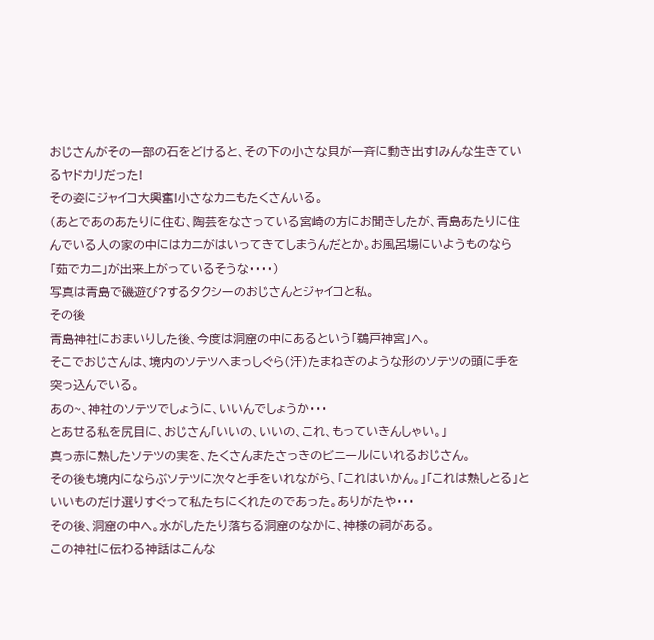おじさんがその一部の石をどけると、その下の小さな貝が一斉に動き出す!みんな生きているヤドカリだった!
その姿にジャイコ大興奮!小さなカニもたくさんいる。
(あとであのあたりに住む、陶芸をなさっている宮崎の方にお聞きしたが、青島あたりに住んでいる人の家の中にはカニがはいってきてしまうんだとか。お風呂場にいようものなら「茹でカニ」が出来上がっているそうな・・・・)
写真は青島で磯遊び?するタクシーのおじさんとジャイコと私。
その後
青島神社におまいりした後、今度は洞窟の中にあるという「鵜戸神宮」へ。
そこでおじさんは、境内のソテツへまっしぐら(汗)たまねぎのような形のソテツの頭に手を突っ込んでいる。
あの~、神社のソテツでしょうに、いいんでしょうか・・・
とあせる私を尻目に、おじさん「いいの、いいの、これ、もっていきんしゃい。」
真っ赤に熟したソテツの実を、たくさんまたさっきのビニールにいれるおじさん。
その後も境内にならぶソテツに次々と手をいれながら、「これはいかん。」「これは熟しとる」といいものだけ選りすぐって私たちにくれたのであった。ありがたや・・・
その後、洞窟の中へ。水がしたたり落ちる洞窟のなかに、神様の祠がある。
この神社に伝わる神話はこんな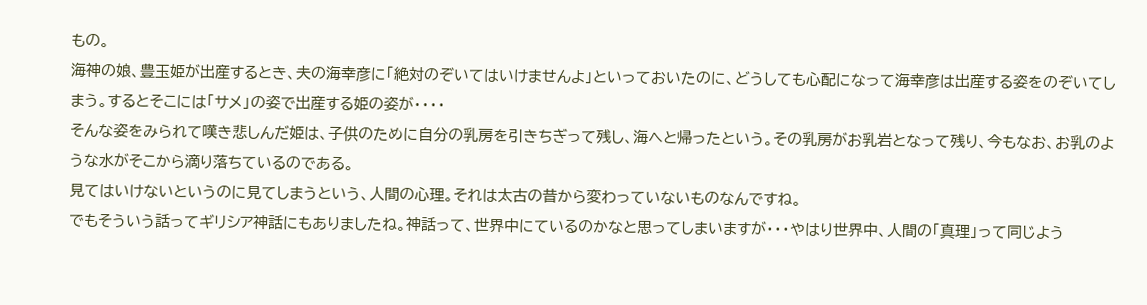もの。
海神の娘、豊玉姫が出産するとき、夫の海幸彦に「絶対のぞいてはいけませんよ」といっておいたのに、どうしても心配になって海幸彦は出産する姿をのぞいてしまう。するとそこには「サメ」の姿で出産する姫の姿が・・・・
そんな姿をみられて嘆き悲しんだ姫は、子供のために自分の乳房を引きちぎって残し、海へと帰ったという。その乳房がお乳岩となって残り、今もなお、お乳のような水がそこから滴り落ちているのである。
見てはいけないというのに見てしまうという、人間の心理。それは太古の昔から変わっていないものなんですね。
でもそういう話ってギリシア神話にもありましたね。神話って、世界中にているのかなと思ってしまいますが・・・やはり世界中、人間の「真理」って同じよう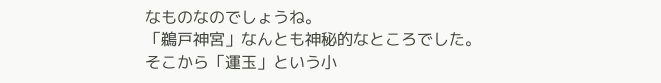なものなのでしょうね。
「鵜戸神宮」なんとも神秘的なところでした。
そこから「運玉」という小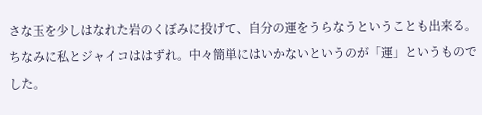さな玉を少しはなれた岩のくぼみに投げて、自分の運をうらなうということも出来る。ちなみに私とジャイコははずれ。中々簡単にはいかないというのが「運」というものでした。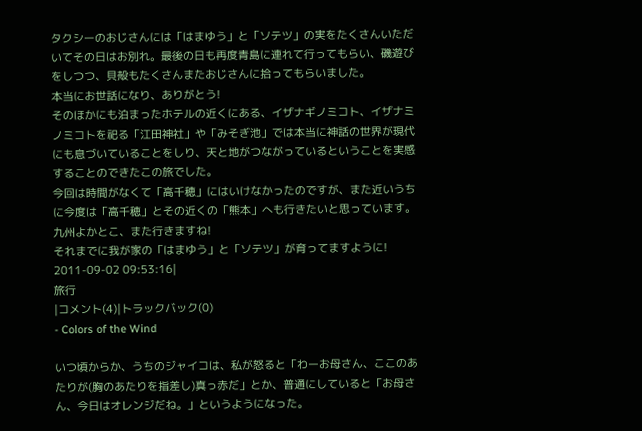タクシーのおじさんには「はまゆう」と「ソテツ」の実をたくさんいただいてその日はお別れ。最後の日も再度青島に連れて行ってもらい、磯遊びをしつつ、貝殻もたくさんまたおじさんに拾ってもらいました。
本当にお世話になり、ありがとう!
そのほかにも泊まったホテルの近くにある、イザナギノミコト、イザナミノミコトを祀る「江田神社」や「みそぎ池」では本当に神話の世界が現代にも息づいていることをしり、天と地がつながっているということを実感することのできたこの旅でした。
今回は時間がなくて「高千穂」にはいけなかったのですが、また近いうちに今度は「高千穂」とその近くの「熊本」へも行きたいと思っています。
九州よかとこ、また行きますね!
それまでに我が家の「はまゆう」と「ソテツ」が育ってますように!
2011-09-02 09:53:16|
旅行
|コメント(4)|トラックバック(0)
- Colors of the Wind

いつ頃からか、うちのジャイコは、私が怒ると「わーお母さん、ここのあたりが(胸のあたりを指差し)真っ赤だ」とか、普通にしていると「お母さん、今日はオレンジだね。」というようになった。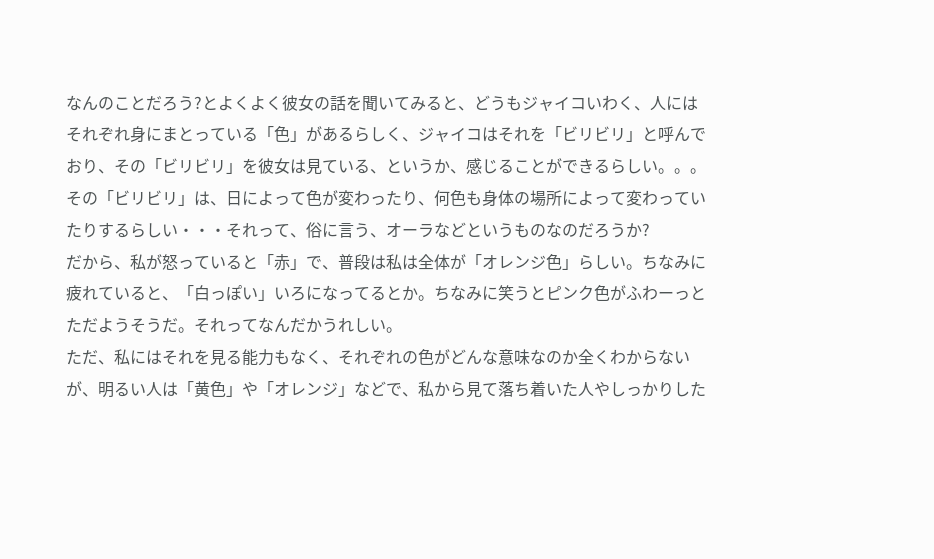なんのことだろう?とよくよく彼女の話を聞いてみると、どうもジャイコいわく、人にはそれぞれ身にまとっている「色」があるらしく、ジャイコはそれを「ビリビリ」と呼んでおり、その「ビリビリ」を彼女は見ている、というか、感じることができるらしい。。。
その「ビリビリ」は、日によって色が変わったり、何色も身体の場所によって変わっていたりするらしい・・・それって、俗に言う、オーラなどというものなのだろうか?
だから、私が怒っていると「赤」で、普段は私は全体が「オレンジ色」らしい。ちなみに疲れていると、「白っぽい」いろになってるとか。ちなみに笑うとピンク色がふわーっとただようそうだ。それってなんだかうれしい。
ただ、私にはそれを見る能力もなく、それぞれの色がどんな意味なのか全くわからないが、明るい人は「黄色」や「オレンジ」などで、私から見て落ち着いた人やしっかりした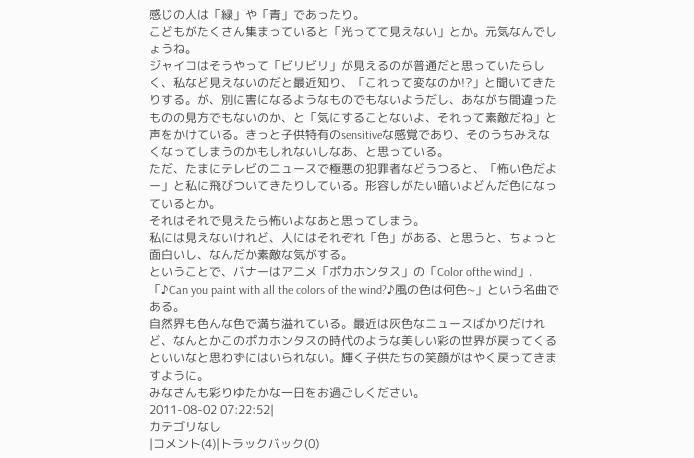感じの人は「緑」や「青」であったり。
こどもがたくさん集まっていると「光ってて見えない」とか。元気なんでしょうね。
ジャイコはそうやって「ビリビリ」が見えるのが普通だと思っていたらしく、私など見えないのだと最近知り、「これって変なのか!?」と聞いてきたりする。が、別に害になるようなものでもないようだし、あながち間違ったものの見方でもないのか、と「気にすることないよ、それって素敵だね」と声をかけている。きっと子供特有のsensitiveな感覚であり、そのうちみえなくなってしまうのかもしれないしなあ、と思っている。
ただ、たまにテレビのニュースで極悪の犯罪者などうつると、「怖い色だよー」と私に飛びついてきたりしている。形容しがたい暗いよどんだ色になっているとか。
それはそれで見えたら怖いよなあと思ってしまう。
私には見えないけれど、人にはそれぞれ「色」がある、と思うと、ちょっと面白いし、なんだか素敵な気がする。
ということで、バナーはアニメ「ポカホンタス」の「Color ofthe wind」.
「♪Can you paint with all the colors of the wind?♪風の色は何色~」という名曲である。
自然界も色んな色で満ち溢れている。最近は灰色なニュースばかりだけれど、なんとかこのポカホンタスの時代のような美しい彩の世界が戻ってくるといいなと思わずにはいられない。輝く子供たちの笑顔がはやく戻ってきますように。
みなさんも彩りゆたかな一日をお過ごしください。
2011-08-02 07:22:52|
カテゴリなし
|コメント(4)|トラックバック(0)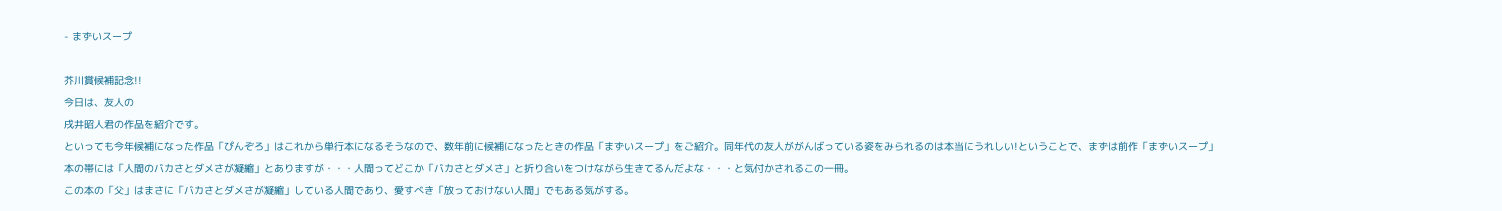- まずいスープ

芥川賞候補記念!!
今日は、友人の
戌井昭人君の作品を紹介です。
といっても今年候補になった作品「ぴんぞろ」はこれから単行本になるそうなので、数年前に候補になったときの作品「まずいスープ」をご紹介。同年代の友人ががんばっている姿をみられるのは本当にうれしい!ということで、まずは前作「まずいスープ」
本の帯には「人間のバカさとダメさが凝縮」とありますが・・・人間ってどこか「バカさとダメさ」と折り合いをつけながら生きてるんだよな・・・と気付かされるこの一冊。
この本の「父」はまさに「バカさとダメさが凝縮」している人間であり、愛すべき「放っておけない人間」でもある気がする。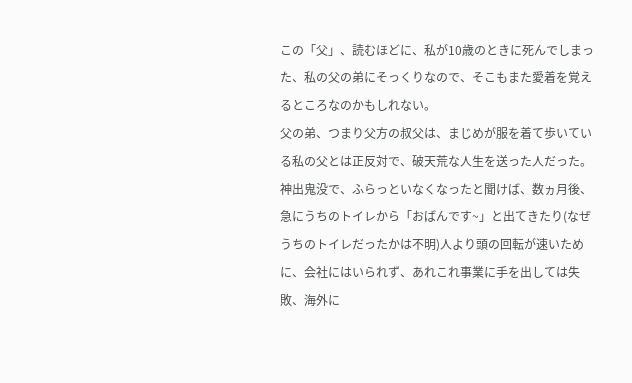この「父」、読むほどに、私が10歳のときに死んでしまった、私の父の弟にそっくりなので、そこもまた愛着を覚えるところなのかもしれない。
父の弟、つまり父方の叔父は、まじめが服を着て歩いている私の父とは正反対で、破天荒な人生を送った人だった。神出鬼没で、ふらっといなくなったと聞けば、数ヵ月後、急にうちのトイレから「おばんです~」と出てきたり(なぜうちのトイレだったかは不明)人より頭の回転が速いために、会社にはいられず、あれこれ事業に手を出しては失敗、海外に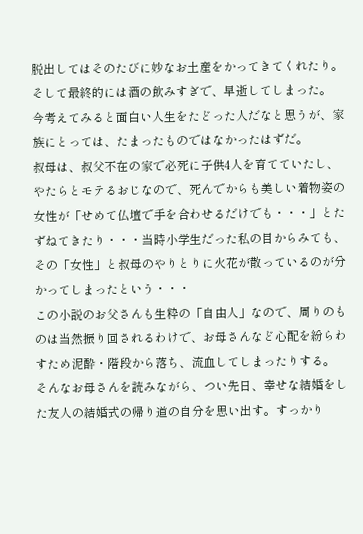脱出してはそのたびに妙なお土産をかってきてくれたり。 そして最終的には酒の飲みすぎで、早逝してしまった。
今考えてみると面白い人生をたどった人だなと思うが、家族にとっては、たまったものではなかったはずだ。
叔母は、叔父不在の家で必死に子供4人を育てていたし、やたらとモテるおじなので、死んでからも美しい着物姿の女性が「せめて仏壇で手を合わせるだけでも・・・」とたずねてきたり・・・当時小学生だった私の目からみても、その「女性」と叔母のやりとりに火花が散っているのが分かってしまったという・・・
この小説のお父さんも生粋の「自由人」なので、周りのものは当然振り回されるわけで、お母さんなど心配を紛らわすため泥酔・階段から落ち、流血してしまったりする。
そんなお母さんを読みながら、つい先日、幸せな結婚をした友人の結婚式の帰り道の自分を思い出す。すっかり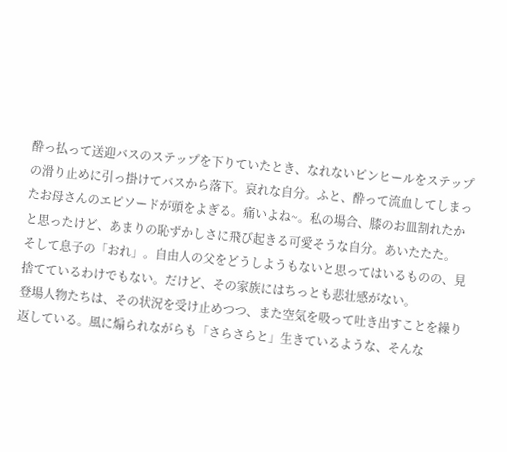酔っ払って送迎バスのステップを下りていたとき、なれないピンヒールをステップの滑り止めに引っ掛けてバスから落下。哀れな自分。ふと、酔って流血してしまったお母さんのエピソードが頭をよぎる。痛いよね~。私の場合、膝のお皿割れたかと思ったけど、あまりの恥ずかしさに飛び起きる可愛そうな自分。あいたたた。
そして息子の「おれ」。自由人の父をどうしようもないと思ってはいるものの、見捨てているわけでもない。だけど、その家族にはちっとも悲壮感がない。
登場人物たちは、その状況を受け止めつつ、また空気を吸って吐き出すことを繰り返している。風に煽られながらも「さらさらと」生きているような、そんな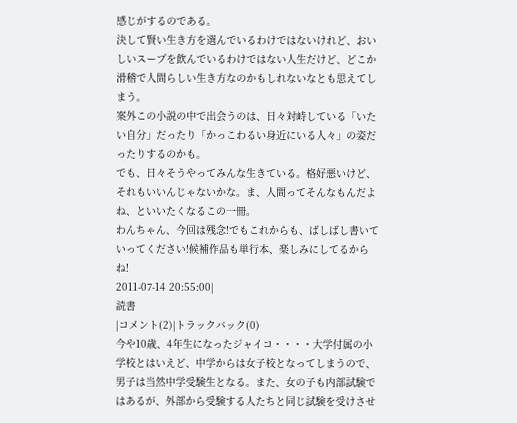感じがするのである。
決して賢い生き方を選んでいるわけではないけれど、おいしいスープを飲んでいるわけではない人生だけど、どこか滑稽で人間らしい生き方なのかもしれないなとも思えてしまう。
案外この小説の中で出会うのは、日々対峙している「いたい自分」だったり「かっこわるい身近にいる人々」の姿だったりするのかも。
でも、日々そうやってみんな生きている。格好悪いけど、それもいいんじゃないかな。ま、人間ってそんなもんだよね、といいたくなるこの一冊。
わんちゃん、今回は残念!でもこれからも、ばしばし書いていってください!候補作品も単行本、楽しみにしてるからね!
2011-07-14 20:55:00|
読書
|コメント(2)|トラックバック(0)
今や10歳、4年生になったジャイコ・・・・大学付属の小学校とはいえど、中学からは女子校となってしまうので、男子は当然中学受験生となる。また、女の子も内部試験ではあるが、外部から受験する人たちと同じ試験を受けさせ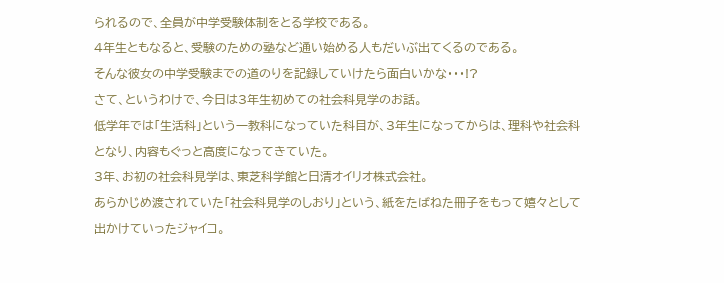られるので、全員が中学受験体制をとる学校である。
4年生ともなると、受験のための塾など通い始める人もだいぶ出てくるのである。
そんな彼女の中学受験までの道のりを記録していけたら面白いかな・・・!?
さて、というわけで、今日は3年生初めての社会科見学のお話。
低学年では「生活科」という一教科になっていた科目が、3年生になってからは、理科や社会科となり、内容もぐっと高度になってきていた。
3年、お初の社会科見学は、東芝科学館と日清オイリオ株式会社。
あらかじめ渡されていた「社会科見学のしおり」という、紙をたばねた冊子をもって嬉々として出かけていったジャイコ。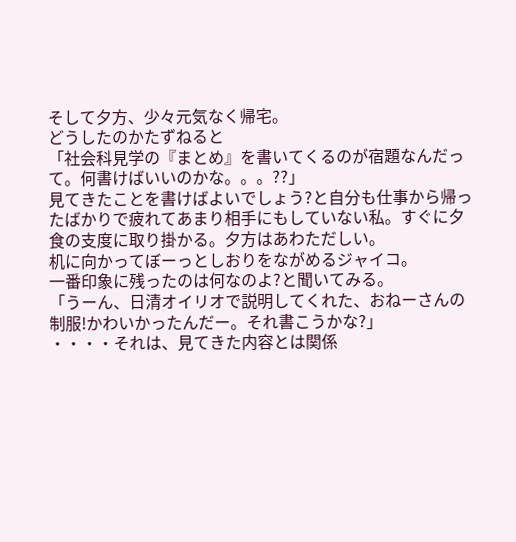そして夕方、少々元気なく帰宅。
どうしたのかたずねると
「社会科見学の『まとめ』を書いてくるのが宿題なんだって。何書けばいいのかな。。。??」
見てきたことを書けばよいでしょう?と自分も仕事から帰ったばかりで疲れてあまり相手にもしていない私。すぐに夕食の支度に取り掛かる。夕方はあわただしい。
机に向かってぼーっとしおりをながめるジャイコ。
一番印象に残ったのは何なのよ?と聞いてみる。
「うーん、日清オイリオで説明してくれた、おねーさんの制服!かわいかったんだー。それ書こうかな?」
・・・・それは、見てきた内容とは関係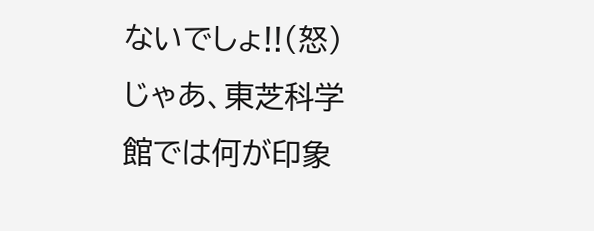ないでしょ!!(怒)
じゃあ、東芝科学館では何が印象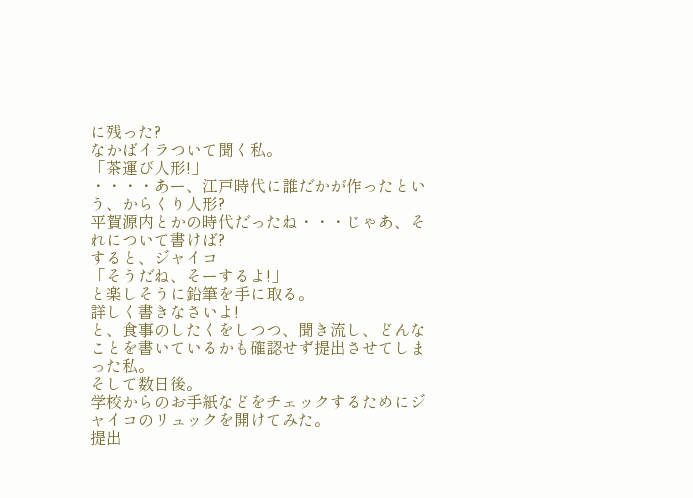に残った?
なかばイラついて聞く私。
「茶運び人形!」
・・・・あー、江戸時代に誰だかが作ったという、からくり人形?
平賀源内とかの時代だったね・・・じゃあ、それについて書けば?
すると、ジャイコ
「そうだね、そーするよ!」
と楽しそうに鉛筆を手に取る。
詳しく書きなさいよ!
と、食事のしたくをしつつ、聞き流し、どんなことを書いているかも確認せず提出させてしまった私。
そして数日後。
学校からのお手紙などをチェックするためにジャイコのリュックを開けてみた。
提出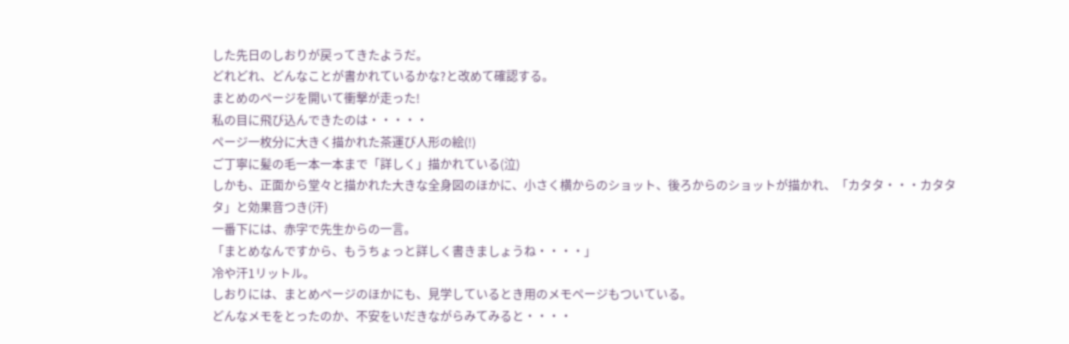した先日のしおりが戻ってきたようだ。
どれどれ、どんなことが書かれているかな?と改めて確認する。
まとめのページを開いて衝撃が走った!
私の目に飛び込んできたのは・・・・・
ページ一枚分に大きく描かれた茶運び人形の絵(!)
ご丁寧に髪の毛一本一本まで「詳しく」描かれている(泣)
しかも、正面から堂々と描かれた大きな全身図のほかに、小さく横からのショット、後ろからのショットが描かれ、「カタタ・・・カタタタ」と効果音つき(汗)
一番下には、赤字で先生からの一言。
「まとめなんですから、もうちょっと詳しく書きましょうね・・・・」
冷や汗1リットル。
しおりには、まとめページのほかにも、見学しているとき用のメモページもついている。
どんなメモをとったのか、不安をいだきながらみてみると・・・・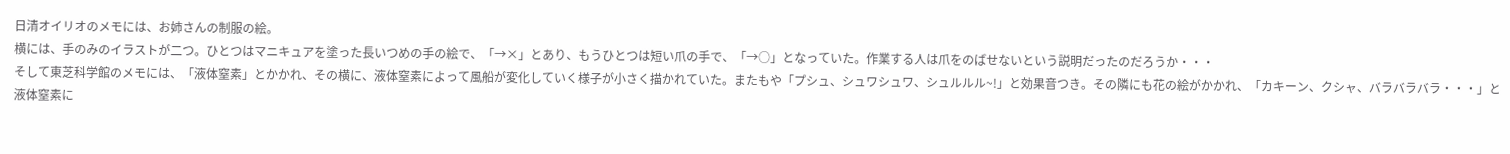日清オイリオのメモには、お姉さんの制服の絵。
横には、手のみのイラストが二つ。ひとつはマニキュアを塗った長いつめの手の絵で、「→×」とあり、もうひとつは短い爪の手で、「→○」となっていた。作業する人は爪をのばせないという説明だったのだろうか・・・
そして東芝科学館のメモには、「液体窒素」とかかれ、その横に、液体窒素によって風船が変化していく様子が小さく描かれていた。またもや「プシュ、シュワシュワ、シュルルル~!」と効果音つき。その隣にも花の絵がかかれ、「カキーン、クシャ、バラバラバラ・・・」と液体窒素に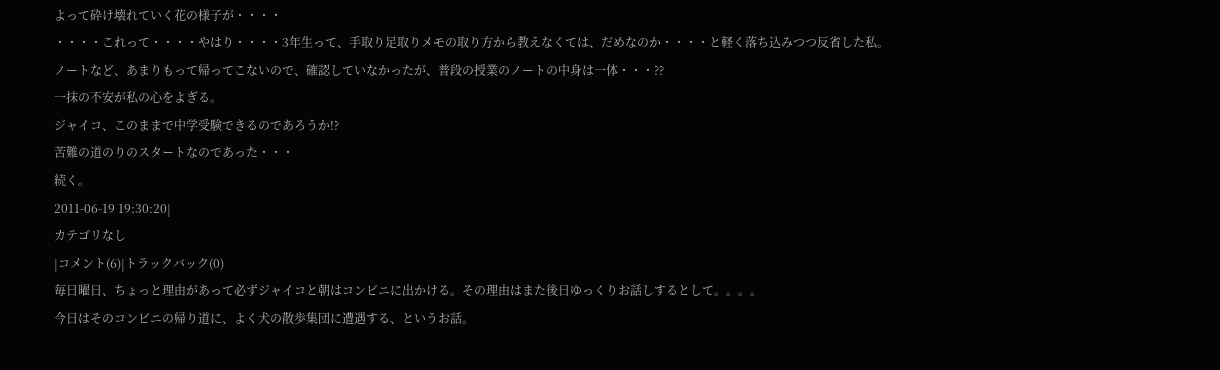よって砕け壊れていく花の様子が・・・・
・・・・これって・・・・やはり・・・・3年生って、手取り足取りメモの取り方から教えなくては、だめなのか・・・・と軽く落ち込みつつ反省した私。
ノートなど、あまりもって帰ってこないので、確認していなかったが、普段の授業のノートの中身は一体・・・??
一抹の不安が私の心をよぎる。
ジャイコ、このままで中学受験できるのであろうか!?
苦難の道のりのスタートなのであった・・・
続く。
2011-06-19 19:30:20|
カテゴリなし
|コメント(6)|トラックバック(0)
毎日曜日、ちょっと理由があって必ずジャイコと朝はコンビニに出かける。その理由はまた後日ゆっくりお話しするとして。。。。
今日はそのコンビニの帰り道に、よく犬の散歩集団に遭遇する、というお話。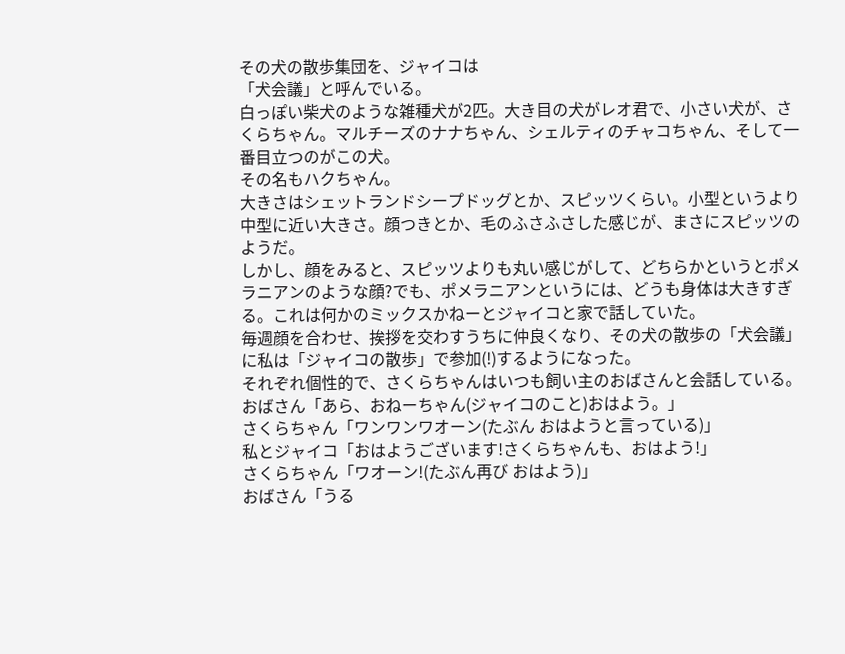その犬の散歩集団を、ジャイコは
「犬会議」と呼んでいる。
白っぽい柴犬のような雑種犬が2匹。大き目の犬がレオ君で、小さい犬が、さくらちゃん。マルチーズのナナちゃん、シェルティのチャコちゃん、そして一番目立つのがこの犬。
その名もハクちゃん。
大きさはシェットランドシープドッグとか、スピッツくらい。小型というより中型に近い大きさ。顔つきとか、毛のふさふさした感じが、まさにスピッツのようだ。
しかし、顔をみると、スピッツよりも丸い感じがして、どちらかというとポメラニアンのような顔?でも、ポメラニアンというには、どうも身体は大きすぎる。これは何かのミックスかねーとジャイコと家で話していた。
毎週顔を合わせ、挨拶を交わすうちに仲良くなり、その犬の散歩の「犬会議」に私は「ジャイコの散歩」で参加(!)するようになった。
それぞれ個性的で、さくらちゃんはいつも飼い主のおばさんと会話している。
おばさん「あら、おねーちゃん(ジャイコのこと)おはよう。」
さくらちゃん「ワンワンワオーン(たぶん おはようと言っている)」
私とジャイコ「おはようございます!さくらちゃんも、おはよう!」
さくらちゃん「ワオーン!(たぶん再び おはよう)」
おばさん「うる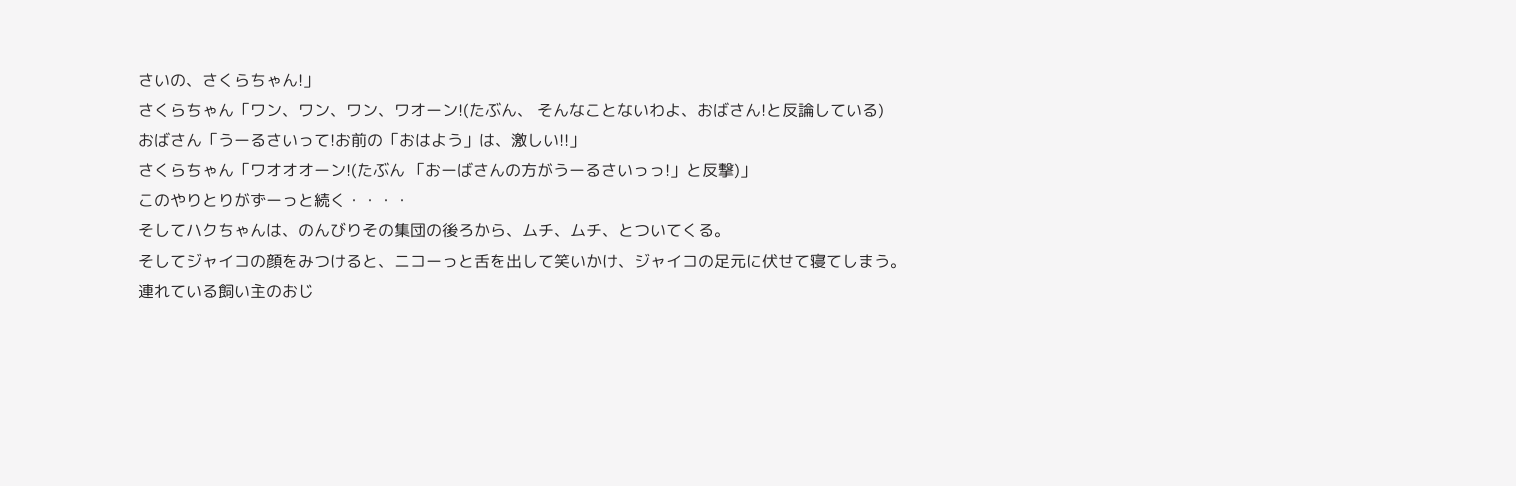さいの、さくらちゃん!」
さくらちゃん「ワン、ワン、ワン、ワオーン!(たぶん、 そんなことないわよ、おばさん!と反論している)
おばさん「うーるさいって!お前の「おはよう」は、激しい!!」
さくらちゃん「ワオオオーン!(たぶん 「おーばさんの方がうーるさいっっ!」と反撃)」
このやりとりがずーっと続く・・・・
そしてハクちゃんは、のんびりその集団の後ろから、ムチ、ムチ、とついてくる。
そしてジャイコの顔をみつけると、ニコーっと舌を出して笑いかけ、ジャイコの足元に伏せて寝てしまう。
連れている飼い主のおじ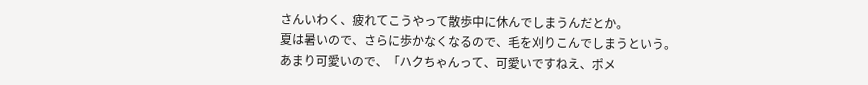さんいわく、疲れてこうやって散歩中に休んでしまうんだとか。
夏は暑いので、さらに歩かなくなるので、毛を刈りこんでしまうという。
あまり可愛いので、「ハクちゃんって、可愛いですねえ、ポメ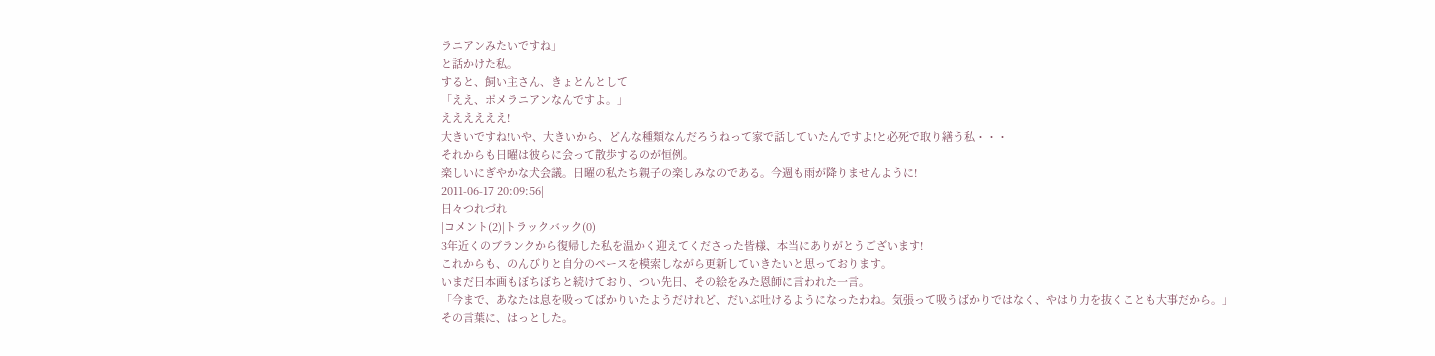ラニアンみたいですね」
と話かけた私。
すると、飼い主さん、きょとんとして
「ええ、ポメラニアンなんですよ。」
ええええええ!
大きいですね!いや、大きいから、どんな種類なんだろうねって家で話していたんですよ!と必死で取り繕う私・・・
それからも日曜は彼らに会って散歩するのが恒例。
楽しいにぎやかな犬会議。日曜の私たち親子の楽しみなのである。今週も雨が降りませんように!
2011-06-17 20:09:56|
日々つれづれ
|コメント(2)|トラックバック(0)
3年近くのブランクから復帰した私を温かく迎えてくださった皆様、本当にありがとうございます!
これからも、のんびりと自分のペースを模索しながら更新していきたいと思っております。
いまだ日本画もぼちぼちと続けており、つい先日、その絵をみた恩師に言われた一言。
「今まで、あなたは息を吸ってばかりいたようだけれど、だいぶ吐けるようになったわね。気張って吸うばかりではなく、やはり力を抜くことも大事だから。」
その言葉に、はっとした。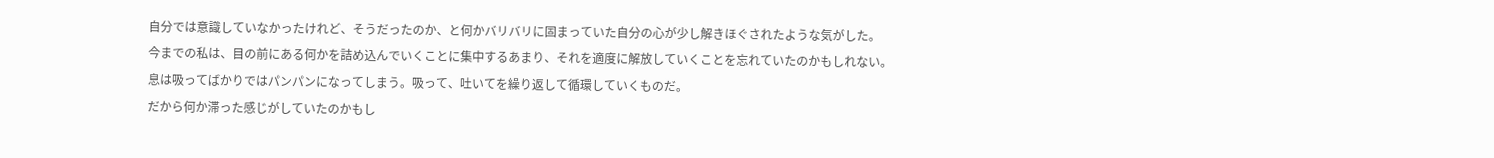自分では意識していなかったけれど、そうだったのか、と何かバリバリに固まっていた自分の心が少し解きほぐされたような気がした。
今までの私は、目の前にある何かを詰め込んでいくことに集中するあまり、それを適度に解放していくことを忘れていたのかもしれない。
息は吸ってばかりではパンパンになってしまう。吸って、吐いてを繰り返して循環していくものだ。
だから何か滞った感じがしていたのかもし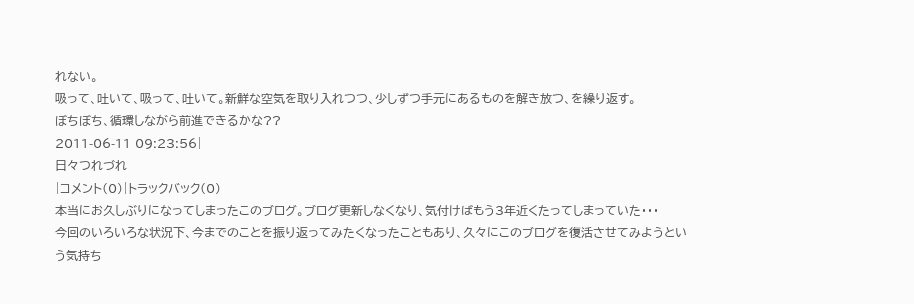れない。
吸って、吐いて、吸って、吐いて。新鮮な空気を取り入れつつ、少しずつ手元にあるものを解き放つ、を繰り返す。
ぼちぼち、循環しながら前進できるかな??
2011-06-11 09:23:56|
日々つれづれ
|コメント(0)|トラックバック(0)
本当にお久しぶりになってしまったこのブログ。ブログ更新しなくなり、気付けばもう3年近くたってしまっていた・・・
今回のいろいろな状況下、今までのことを振り返ってみたくなったこともあり、久々にこのブログを復活させてみようという気持ち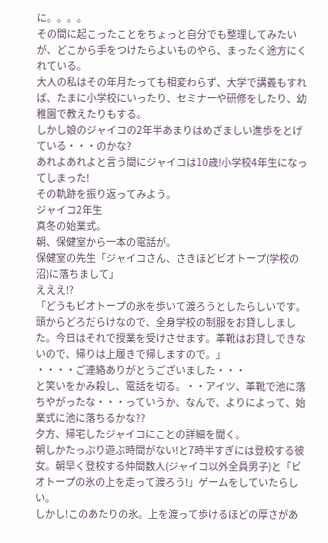に。。。。
その間に起こったことをちょっと自分でも整理してみたいが、どこから手をつけたらよいものやら、まったく途方にくれている。
大人の私はその年月たっても相変わらず、大学で講義もすれば、たまに小学校にいったり、セミナーや研修をしたり、幼稚園で教えたりもする。
しかし娘のジャイコの2年半あまりはめざましい進歩をとげている・・・のかな?
あれよあれよと言う間にジャイコは10歳!小学校4年生になってしまった!
その軌跡を振り返ってみよう。
ジャイコ2年生
真冬の始業式。
朝、保健室から一本の電話が。
保健室の先生「ジャイコさん、さきほどビオトープ(学校の沼)に落ちまして」
えええ!?
「どうもビオトープの氷を歩いて渡ろうとしたらしいです。頭からどろだらけなので、全身学校の制服をお貸ししました。今日はそれで授業を受けさせます。革靴はお貸しできないので、帰りは上履きで帰しますので。」
・・・・ご連絡ありがとうございました・・・
と笑いをかみ殺し、電話を切る。・・アイツ、革靴で池に落ちやがったな・・・っていうか、なんで、よりによって、始業式に池に落ちるかな??
夕方、帰宅したジャイコにことの詳細を聞く。
朝しかたっぷり遊ぶ時間がない!と7時半すぎには登校する彼女。朝早く登校する仲間数人(ジャイコ以外全員男子)と「ビオトープの氷の上を走って渡ろう!」ゲームをしていたらしい。
しかし!このあたりの氷。上を渡って歩けるほどの厚さがあ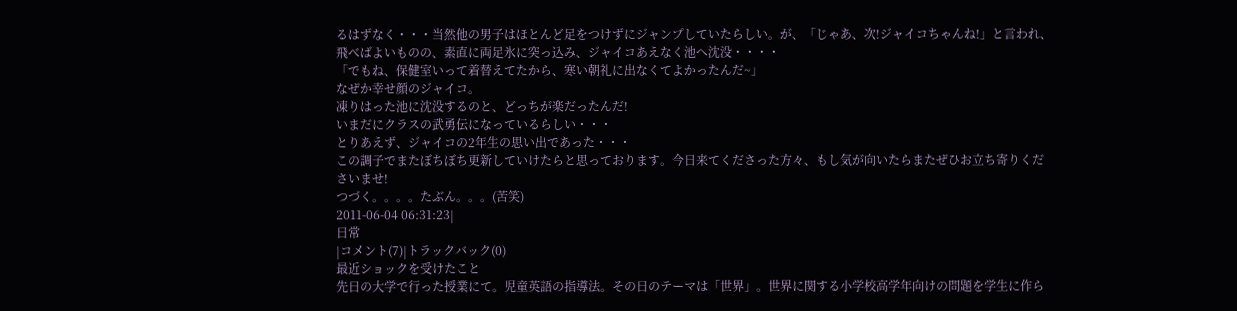るはずなく・・・当然他の男子はほとんど足をつけずにジャンプしていたらしい。が、「じゃあ、次!ジャイコちゃんね!」と言われ、飛べばよいものの、素直に両足氷に突っ込み、ジャイコあえなく池へ沈没・・・・
「でもね、保健室いって着替えてたから、寒い朝礼に出なくてよかったんだ~」
なぜか幸せ顔のジャイコ。
凍りはった池に沈没するのと、どっちが楽だったんだ!
いまだにクラスの武勇伝になっているらしい・・・
とりあえず、ジャイコの2年生の思い出であった・・・
この調子でまたぼちぼち更新していけたらと思っております。今日来てくださった方々、もし気が向いたらまたぜひお立ち寄りくださいませ!
つづく。。。。たぶん。。。(苦笑)
2011-06-04 06:31:23|
日常
|コメント(7)|トラックバック(0)
最近ショックを受けたこと
先日の大学で行った授業にて。児童英語の指導法。その日のテーマは「世界」。世界に関する小学校高学年向けの問題を学生に作ら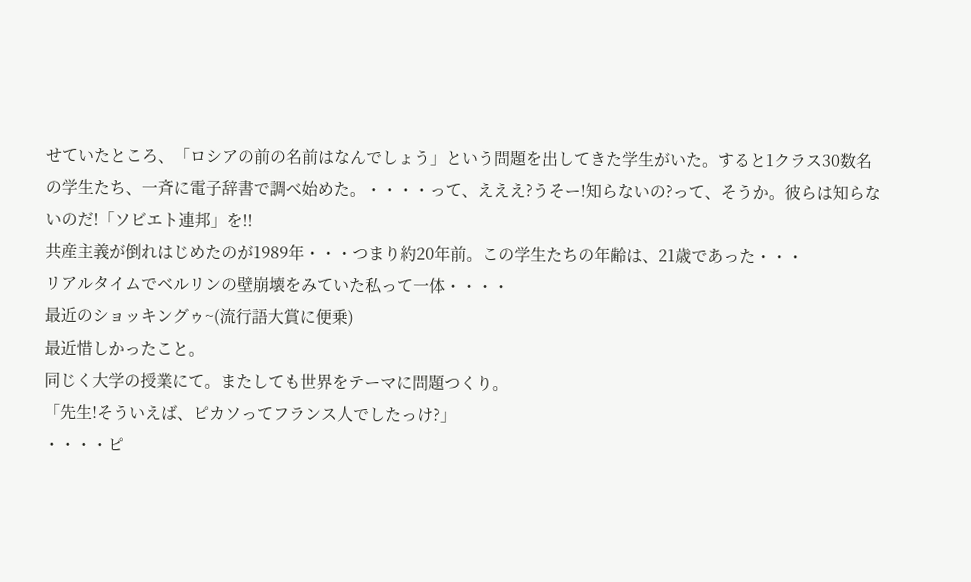せていたところ、「ロシアの前の名前はなんでしょう」という問題を出してきた学生がいた。すると1クラス30数名の学生たち、一斉に電子辞書で調べ始めた。・・・・って、えええ?うそー!知らないの?って、そうか。彼らは知らないのだ!「ソビエト連邦」を!!
共産主義が倒れはじめたのが1989年・・・つまり約20年前。この学生たちの年齢は、21歳であった・・・
リアルタイムでベルリンの壁崩壊をみていた私って一体・・・・
最近のショッキングゥ~(流行語大賞に便乗)
最近惜しかったこと。
同じく大学の授業にて。またしても世界をテーマに問題つくり。
「先生!そういえば、ピカソってフランス人でしたっけ?」
・・・・ピ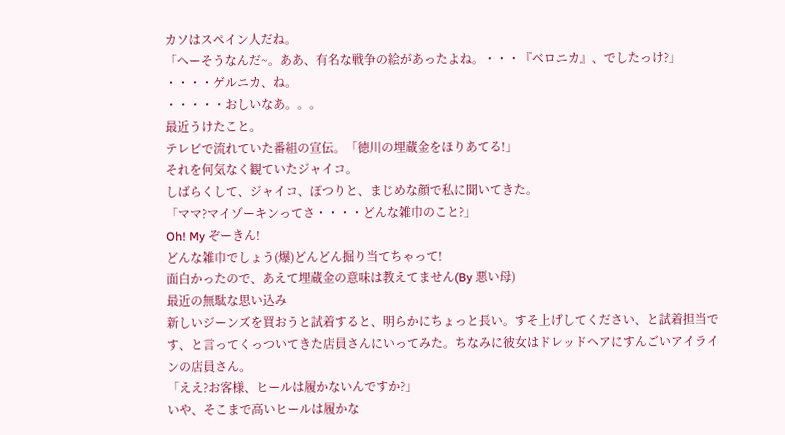カソはスペイン人だね。
「へーそうなんだ~。ああ、有名な戦争の絵があったよね。・・・『ベロニカ』、でしたっけ?」
・・・・ゲルニカ、ね。
・・・・・おしいなあ。。。
最近うけたこと。
テレビで流れていた番組の宣伝。「徳川の埋蔵金をほりあてる!」
それを何気なく観ていたジャイコ。
しばらくして、ジャイコ、ぽつりと、まじめな顔で私に聞いてきた。
「ママ?マイゾーキンってさ・・・・どんな雑巾のこと?」
Oh! My ぞーきん!
どんな雑巾でしょう(爆)どんどん掘り当てちゃって!
面白かったので、あえて埋蔵金の意味は教えてません(By 悪い母)
最近の無駄な思い込み
新しいジーンズを買おうと試着すると、明らかにちょっと長い。すそ上げしてください、と試着担当です、と言ってくっついてきた店員さんにいってみた。ちなみに彼女はドレッドヘアにすんごいアイラインの店員さん。
「ええ?お客様、ヒールは履かないんですか?」
いや、そこまで高いヒールは履かな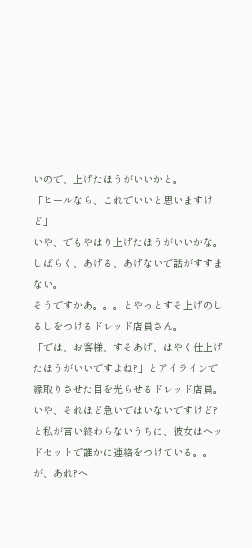いので、上げたほうがいいかと。
「ヒールなら、これでいいと思いますけど」
いや、でもやはり上げたほうがいいかな。しばらく、あげる、あげないで話がすすまない。
そうですかあ。。。とやっとすそ上げのしるしをつけるドレッド店員さん。
「では、お客様、すそあげ、はやく仕上げたほうがいいですよね?」とアイラインで縁取りさせた目を光らせるドレッド店員。
いや、それほど急いではいないですけど?と私が言い終わらないうちに、彼女はヘッドセットで誰かに連絡をつけている。。が、あれ?ヘ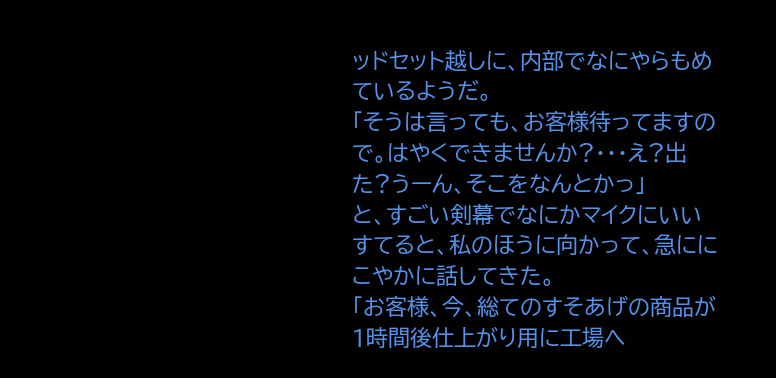ッドセット越しに、内部でなにやらもめているようだ。
「そうは言っても、お客様待ってますので。はやくできませんか?・・・え?出た?うーん、そこをなんとかっ」
と、すごい剣幕でなにかマイクにいいすてると、私のほうに向かって、急ににこやかに話してきた。
「お客様、今、総てのすそあげの商品が1時間後仕上がり用に工場へ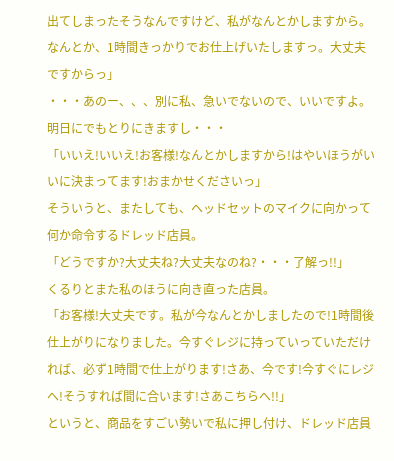出てしまったそうなんですけど、私がなんとかしますから。なんとか、1時間きっかりでお仕上げいたしますっ。大丈夫ですからっ」
・・・あのー、、、別に私、急いでないので、いいですよ。明日にでもとりにきますし・・・
「いいえ!いいえ!お客様!なんとかしますから!はやいほうがいいに決まってます!おまかせくださいっ」
そういうと、またしても、ヘッドセットのマイクに向かって何か命令するドレッド店員。
「どうですか?大丈夫ね?大丈夫なのね?・・・了解っ!!」
くるりとまた私のほうに向き直った店員。
「お客様!大丈夫です。私が今なんとかしましたので!1時間後仕上がりになりました。今すぐレジに持っていっていただければ、必ず1時間で仕上がります!さあ、今です!今すぐにレジへ!そうすれば間に合います!さあこちらへ!!」
というと、商品をすごい勢いで私に押し付け、ドレッド店員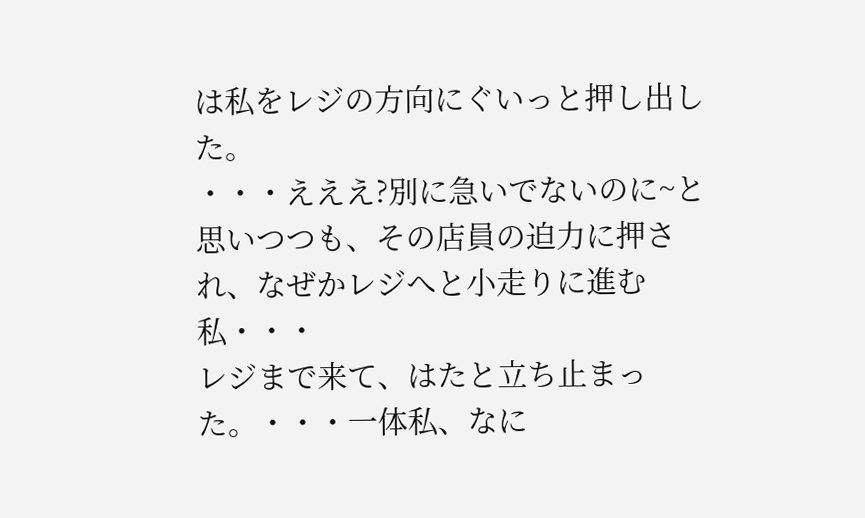は私をレジの方向にぐいっと押し出した。
・・・えええ?別に急いでないのに~と思いつつも、その店員の迫力に押され、なぜかレジへと小走りに進む私・・・
レジまで来て、はたと立ち止まった。・・・一体私、なに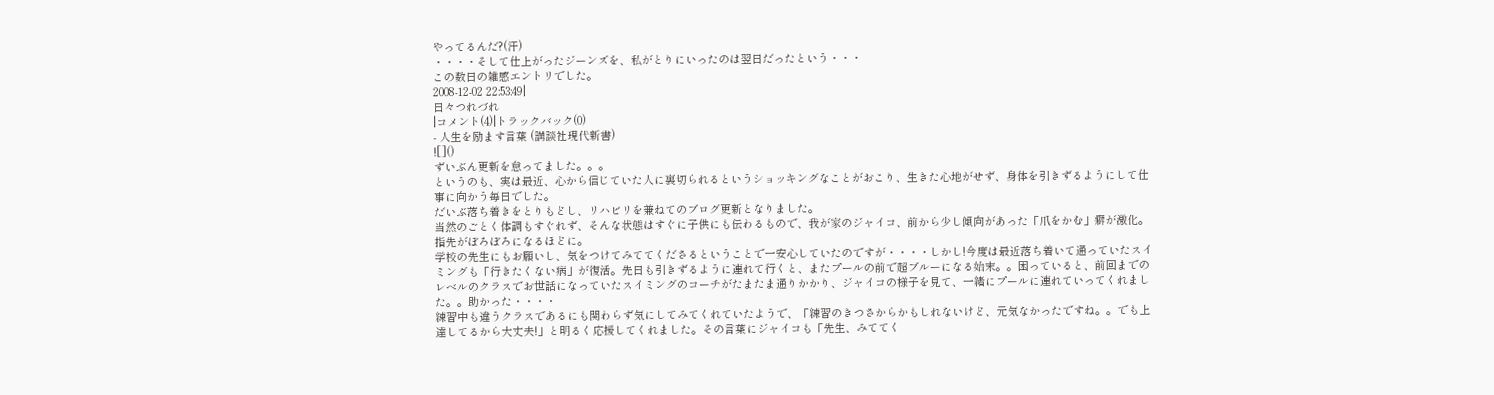やってるんだ?(汗)
・・・・そして仕上がったジーンズを、私がとりにいったのは翌日だったという・・・
この数日の雑感エントリでした。
2008-12-02 22:53:49|
日々つれづれ
|コメント(4)|トラックバック(0)
- 人生を励ます言葉 (講談社現代新書)
![]()
ずいぶん更新を怠ってました。。。
というのも、実は最近、心から信じていた人に裏切られるというショッキングなことがおこり、生きた心地がせず、身体を引きずるようにして仕事に向かう毎日でした。
だいぶ落ち着きをとりもどし、リハビリを兼ねてのブログ更新となりました。
当然のごとく体調もすぐれず、そんな状態はすぐに子供にも伝わるもので、我が家のジャイコ、前から少し傾向があった「爪をかむ」癖が激化。指先がぼろぼろになるほどに。
学校の先生にもお願いし、気をつけてみててくださるということで一安心していたのですが・・・・しかし!今度は最近落ち着いて通っていたスイミングも「行きたくない病」が復活。先日も引きずるように連れて行くと、またプールの前で超ブルーになる始末。。困っていると、前回までのレベルのクラスでお世話になっていたスイミングのコーチがたまたま通りかかり、ジャイコの様子を見て、一緒にプールに連れていってくれました。。助かった・・・・
練習中も違うクラスであるにも関わらず気にしてみてくれていたようで、「練習のきつさからかもしれないけど、元気なかったですね。。でも上達してるから大丈夫!」と明るく応援してくれました。その言葉にジャイコも「先生、みててく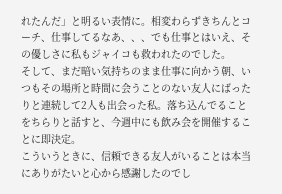れたんだ」と明るい表情に。相変わらずきちんとコーチ、仕事してるなあ、、、でも仕事とはいえ、その優しさに私もジャイコも救われたのでした。
そして、まだ暗い気持ちのまま仕事に向かう朝、いつもその場所と時間に会うことのない友人にばったりと連続して2人も出会った私。落ち込んでることをちらりと話すと、今週中にも飲み会を開催することに即決定。
こういうときに、信頼できる友人がいることは本当にありがたいと心から感謝したのでし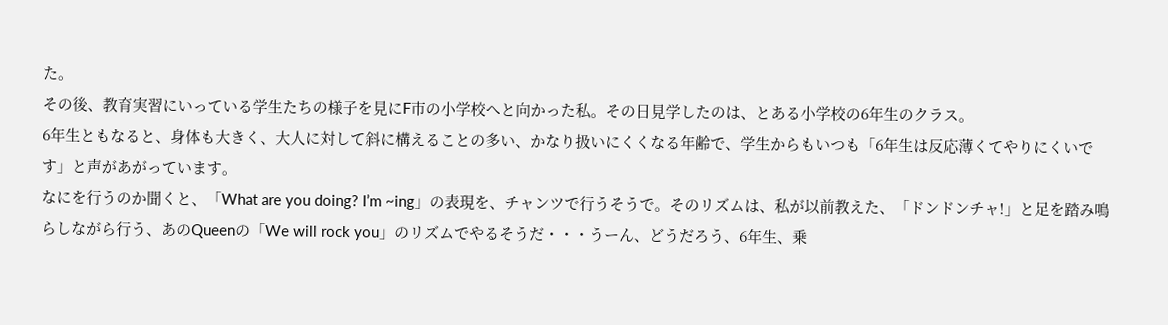た。
その後、教育実習にいっている学生たちの様子を見にF市の小学校へと向かった私。その日見学したのは、とある小学校の6年生のクラス。
6年生ともなると、身体も大きく、大人に対して斜に構えることの多い、かなり扱いにくくなる年齢で、学生からもいつも「6年生は反応薄くてやりにくいです」と声があがっています。
なにを行うのか聞くと、「What are you doing? I’m ~ing」の表現を、チャンツで行うそうで。そのリズムは、私が以前教えた、「ドンドンチャ!」と足を踏み鳴らしながら行う、あのQueenの「We will rock you」のリズムでやるそうだ・・・うーん、どうだろう、6年生、乗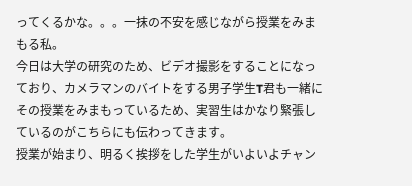ってくるかな。。。一抹の不安を感じながら授業をみまもる私。
今日は大学の研究のため、ビデオ撮影をすることになっており、カメラマンのバイトをする男子学生T君も一緒にその授業をみまもっているため、実習生はかなり緊張しているのがこちらにも伝わってきます。
授業が始まり、明るく挨拶をした学生がいよいよチャン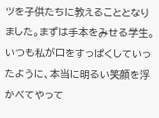ツを子供たちに教えることとなりました。まずは手本をみせる学生。いつも私が口をすっぱくしていったように、本当に明るい笑顔を浮かべてやって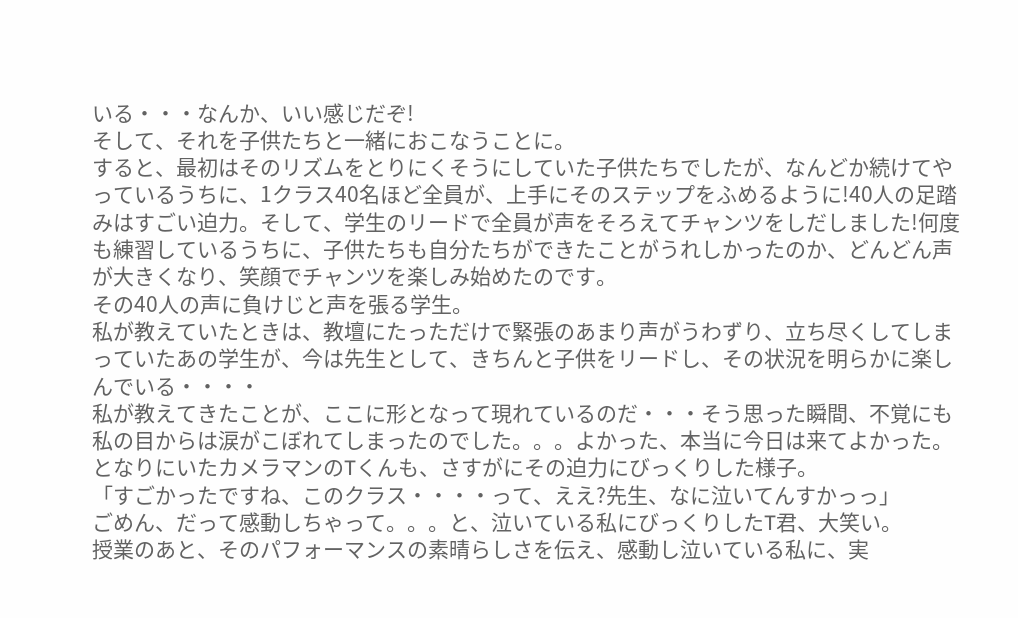いる・・・なんか、いい感じだぞ!
そして、それを子供たちと一緒におこなうことに。
すると、最初はそのリズムをとりにくそうにしていた子供たちでしたが、なんどか続けてやっているうちに、1クラス40名ほど全員が、上手にそのステップをふめるように!40人の足踏みはすごい迫力。そして、学生のリードで全員が声をそろえてチャンツをしだしました!何度も練習しているうちに、子供たちも自分たちができたことがうれしかったのか、どんどん声が大きくなり、笑顔でチャンツを楽しみ始めたのです。
その40人の声に負けじと声を張る学生。
私が教えていたときは、教壇にたっただけで緊張のあまり声がうわずり、立ち尽くしてしまっていたあの学生が、今は先生として、きちんと子供をリードし、その状況を明らかに楽しんでいる・・・・
私が教えてきたことが、ここに形となって現れているのだ・・・そう思った瞬間、不覚にも私の目からは涙がこぼれてしまったのでした。。。よかった、本当に今日は来てよかった。
となりにいたカメラマンのTくんも、さすがにその迫力にびっくりした様子。
「すごかったですね、このクラス・・・・って、ええ?先生、なに泣いてんすかっっ」
ごめん、だって感動しちゃって。。。と、泣いている私にびっくりしたT君、大笑い。
授業のあと、そのパフォーマンスの素晴らしさを伝え、感動し泣いている私に、実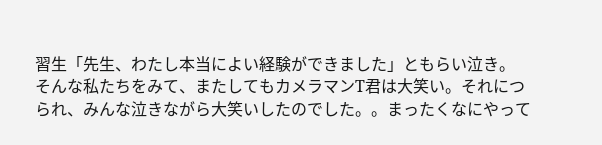習生「先生、わたし本当によい経験ができました」ともらい泣き。
そんな私たちをみて、またしてもカメラマンT君は大笑い。それにつられ、みんな泣きながら大笑いしたのでした。。まったくなにやって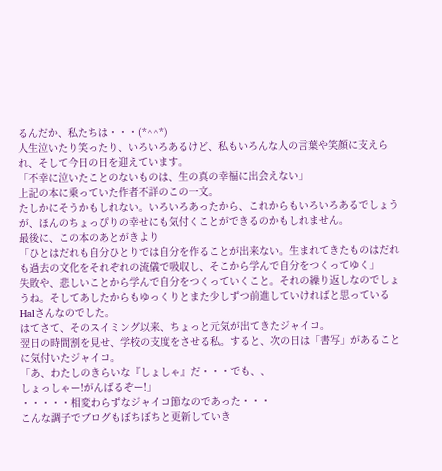るんだか、私たちは・・・(*^^*)
人生泣いたり笑ったり、いろいろあるけど、私もいろんな人の言葉や笑顔に支えられ、そして今日の日を迎えています。
「不幸に泣いたことのないものは、生の真の幸福に出会えない」
上記の本に乗っていた作者不詳のこの一文。
たしかにそうかもしれない。いろいろあったから、これからもいろいろあるでしょうが、ほんのちょっぴりの幸せにも気付くことができるのかもしれません。
最後に、この本のあとがきより
「ひとはだれも自分ひとりでは自分を作ることが出来ない。生まれてきたものはだれも過去の文化をそれぞれの流儀で吸収し、そこから学んで自分をつくってゆく」
失敗や、悲しいことから学んで自分をつくっていくこと。それの繰り返しなのでしょうね。そしてあしたからもゆっくりとまた少しずつ前進していければと思っているHalさんなのでした。
はてさて、そのスイミング以来、ちょっと元気が出てきたジャイコ。
翌日の時間割を見せ、学校の支度をさせる私。すると、次の日は「書写」があることに気付いたジャイコ。
「あ、わたしのきらいな『しょしゃ』だ・・・でも、、
しょっしゃー!がんばるぞー!」
・・・・・相変わらずなジャイコ節なのであった・・・
こんな調子でブログもぼちぼちと更新していき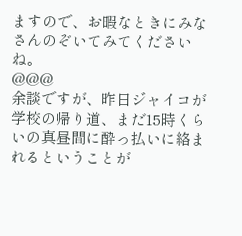ますので、お暇なときにみなさんのぞいてみてくださいね。
@@@
余談ですが、昨日ジャイコが学校の帰り道、まだ15時くらいの真昼間に酔っ払いに絡まれるということが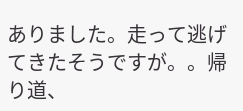ありました。走って逃げてきたそうですが。。帰り道、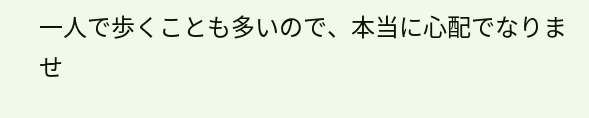一人で歩くことも多いので、本当に心配でなりませ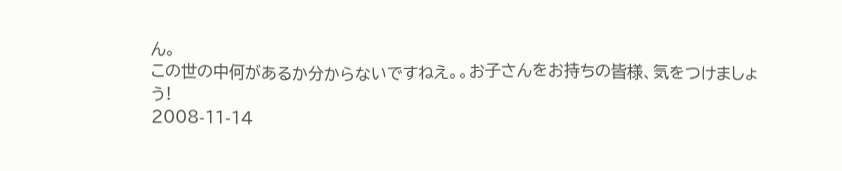ん。
この世の中何があるか分からないですねえ。。お子さんをお持ちの皆様、気をつけましょう!
2008-11-14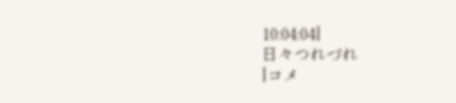10:04:04|
日々つれづれ
|コメ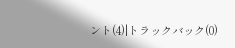ント(4)|トラックバック(0)